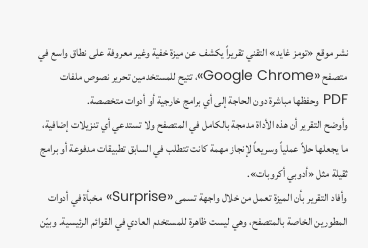نشر موقع «تومز غايد» التقني تقريراً يكشف عن ميزة خفية وغير معروفة على نطاق واسع في متصفح «Google Chrome»، تتيح للمستخدمين تحرير نصوص ملفات PDF وحفظها مباشرة دون الحاجة إلى أي برامج خارجية أو أدوات متخصصة.
وأوضح التقرير أن هذه الأداة مدمجة بالكامل في المتصفح ولا تستدعي أي تنزيلات إضافية، ما يجعلها حلاً عملياً وسريعاً لإنجاز مهمة كانت تتطلب في السابق تطبيقات مدفوعة أو برامج ثقيلة مثل «أدوبي أكروبات».
وأفاد التقرير بأن الميزة تعمل من خلال واجهة تسمى «Surprise» مخبأة في أدوات المطورين الخاصة بالمتصفح، وهي ليست ظاهرة للمستخدم العادي في القوائم الرئيسية. وبيّن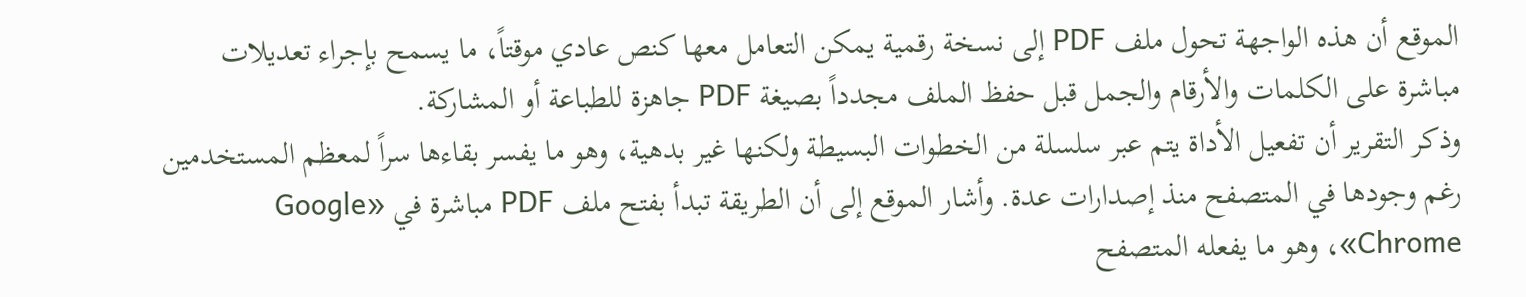الموقع أن هذه الواجهة تحول ملف PDF إلى نسخة رقمية يمكن التعامل معها كنص عادي موقتاً، ما يسمح بإجراء تعديلات مباشرة على الكلمات والأرقام والجمل قبل حفظ الملف مجدداً بصيغة PDF جاهزة للطباعة أو المشاركة.
وذكر التقرير أن تفعيل الأداة يتم عبر سلسلة من الخطوات البسيطة ولكنها غير بدهية، وهو ما يفسر بقاءها سراً لمعظم المستخدمين رغم وجودها في المتصفح منذ إصدارات عدة. وأشار الموقع إلى أن الطريقة تبدأ بفتح ملف PDF مباشرة في «Google Chrome»، وهو ما يفعله المتصفح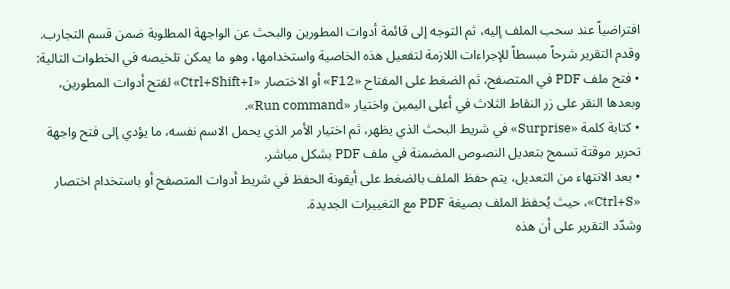افتراضياً عند سحب الملف إليه، ثم التوجه إلى قائمة أدوات المطورين والبحث عن الواجهة المطلوبة ضمن قسم التجارب.
وقدم التقرير شرحاً مبسطاً للإجراءات اللازمة لتفعيل هذه الخاصية واستخدامها، وهو ما يمكن تلخيصه في الخطوات التالية:
• فتح ملف PDF في المتصفح، ثم الضغط على المفتاح «F12» أو الاختصار «Ctrl+Shift+I» لفتح أدوات المطورين، وبعدها النقر على زر النقاط الثلاث في أعلى اليمين واختيار «Run command».
• كتابة كلمة «Surprise» في شريط البحث الذي يظهر، ثم اختيار الأمر الذي يحمل الاسم نفسه، ما يؤدي إلى فتح واجهة تحرير موقتة تسمح بتعديل النصوص المضمنة في ملف PDF بشكل مباشر.
• بعد الانتهاء من التعديل، يتم حفظ الملف بالضغط على أيقونة الحفظ في شريط أدوات المتصفح أو باستخدام اختصار «Ctrl+S»، حيث يُحفظ الملف بصيغة PDF مع التغييرات الجديدة.
وشدّد التقرير على أن هذه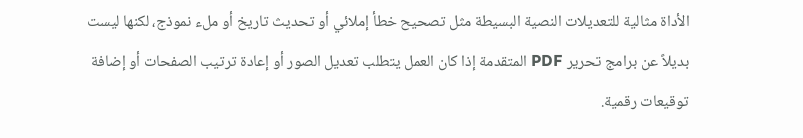الأداة مثالية للتعديلات النصية البسيطة مثل تصحيح خطأ إملائي أو تحديث تاريخ أو ملء نموذج، لكنها ليست بديلاً عن برامج تحرير PDF المتقدمة إذا كان العمل يتطلب تعديل الصور أو إعادة ترتيب الصفحات أو إضافة توقيعات رقمية.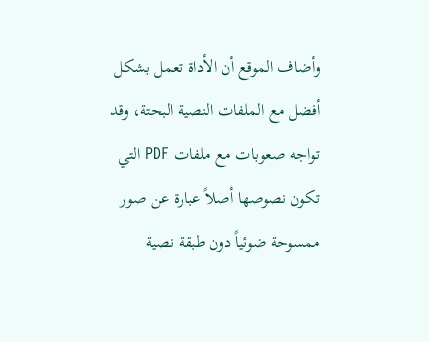وأضاف الموقع أن الأداة تعمل بشكل أفضل مع الملفات النصية البحتة، وقد تواجه صعوبات مع ملفات PDF التي تكون نصوصها أصلاً عبارة عن صور ممسوحة ضوئياً دون طبقة نصية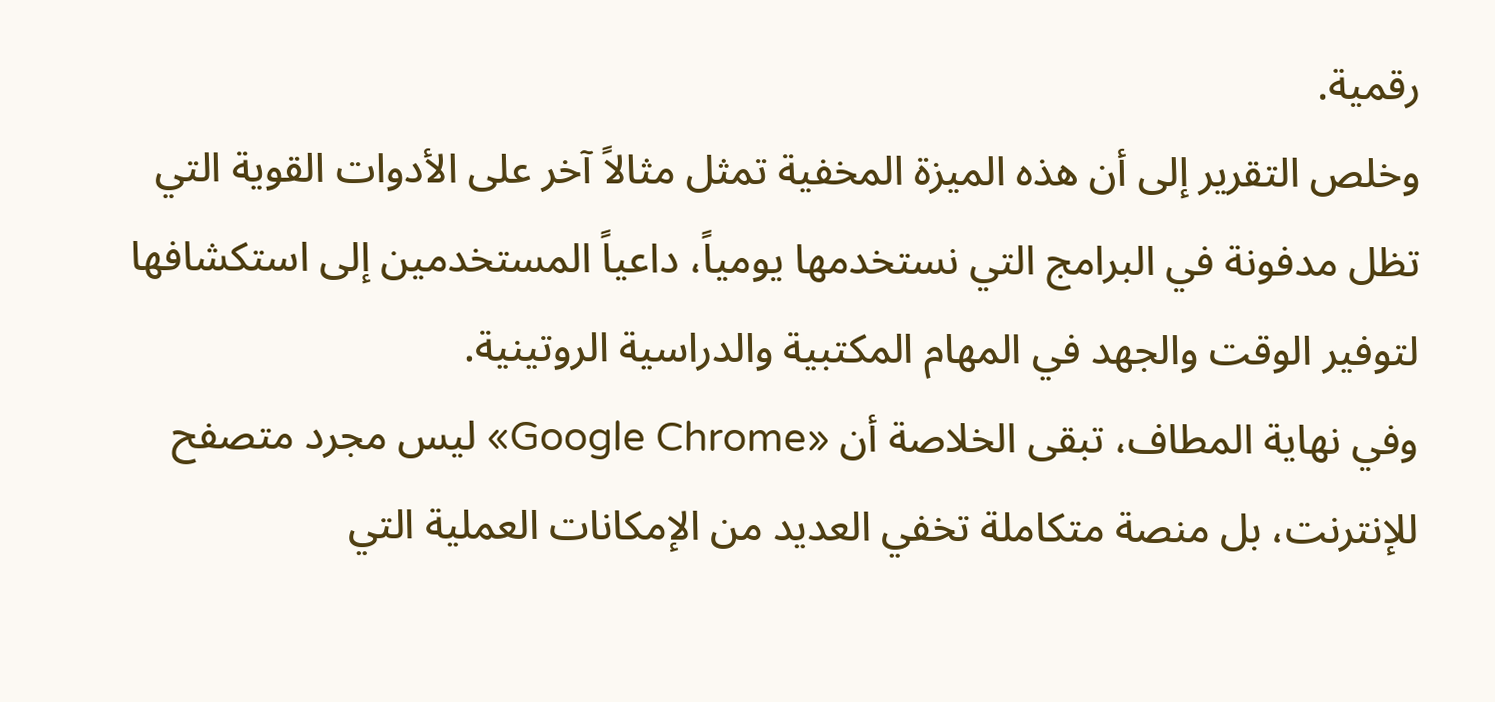رقمية.
وخلص التقرير إلى أن هذه الميزة المخفية تمثل مثالاً آخر على الأدوات القوية التي تظل مدفونة في البرامج التي نستخدمها يومياً، داعياً المستخدمين إلى استكشافها لتوفير الوقت والجهد في المهام المكتبية والدراسية الروتينية.
وفي نهاية المطاف، تبقى الخلاصة أن «Google Chrome» ليس مجرد متصفح للإنترنت، بل منصة متكاملة تخفي العديد من الإمكانات العملية التي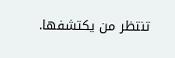تنتظر من يكتشفها.